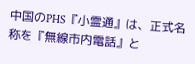中国のPHS『小霊通』は、正式名称を『無線市内電話』と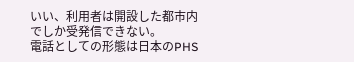いい、利用者は開設した都市内でしか受発信できない。
電話としての形態は日本のPHS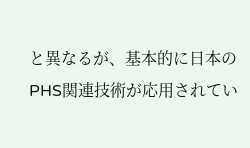と異なるが、基本的に日本のPHS関連技術が応用されてい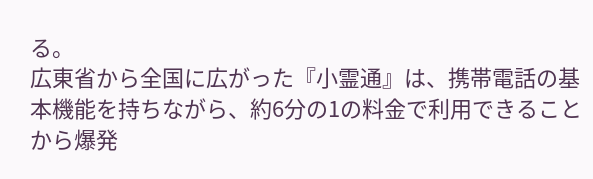る。
広東省から全国に広がった『小霊通』は、携帯電話の基本機能を持ちながら、約6分の1の料金で利用できることから爆発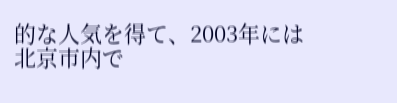的な人気を得て、2003年には北京市内で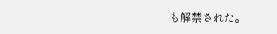も解禁された。